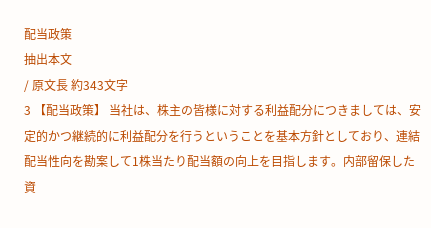配当政策
抽出本文
/ 原文長 約343文字
3 【配当政策】 当社は、株主の皆様に対する利益配分につきましては、安定的かつ継続的に利益配分を行うということを基本方針としており、連結配当性向を勘案して1株当たり配当額の向上を目指します。内部留保した資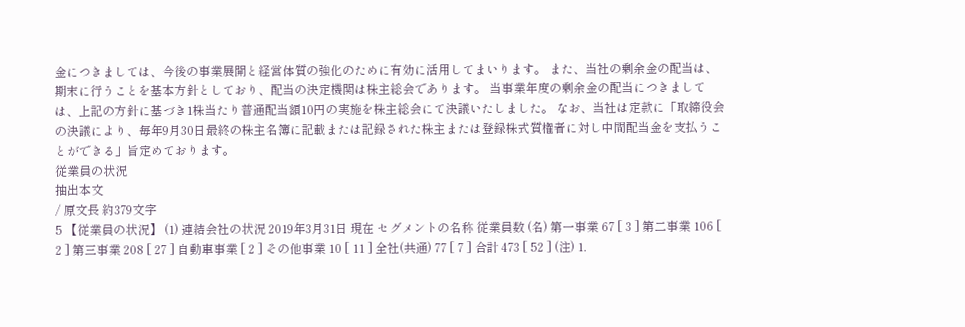金につきましては、今後の事業展開と経営体質の強化のために有効に活用してまいります。 また、当社の剰余金の配当は、期末に行うことを基本方針としており、配当の決定機関は株主総会であります。 当事業年度の剰余金の配当につきましては、上記の方針に基づき1株当たり普通配当額10円の実施を株主総会にて決議いたしました。 なお、当社は定款に「取締役会の決議により、毎年9月30日最終の株主名簿に記載または記録された株主または登録株式質権者に対し中間配当金を支払うことができる」旨定めております。
従業員の状況
抽出本文
/ 原文長 約379文字
5 【従業員の状況】 (1) 連結会社の状況 2019年3月31日 現在 セグメントの名称 従業員数 (名) 第一事業 67 [ 3 ] 第二事業 106 [ 2 ] 第三事業 208 [ 27 ] 自動車事業 [ 2 ] その他事業 10 [ 11 ] 全社(共通) 77 [ 7 ] 合計 473 [ 52 ] (注) 1.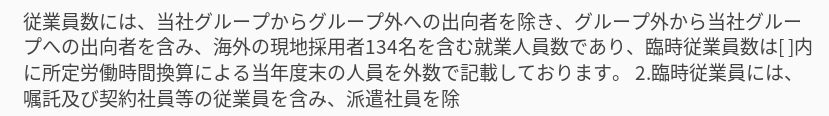従業員数には、当社グループからグループ外への出向者を除き、グループ外から当社グループへの出向者を含み、海外の現地採用者134名を含む就業人員数であり、臨時従業員数は[ ]内に所定労働時間換算による当年度末の人員を外数で記載しております。 2.臨時従業員には、嘱託及び契約社員等の従業員を含み、派遣社員を除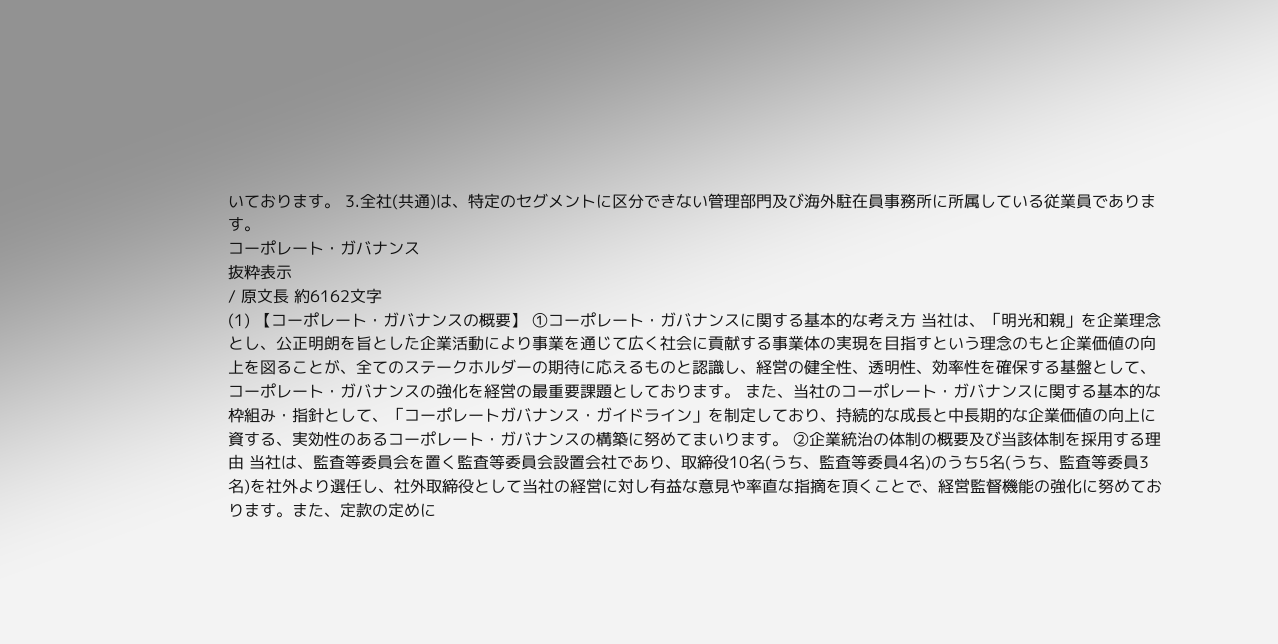いております。 3.全社(共通)は、特定のセグメントに区分できない管理部門及び海外駐在員事務所に所属している従業員であります。
コーポレート・ガバナンス
抜粋表示
/ 原文長 約6162文字
(1) 【コーポレート・ガバナンスの概要】 ①コーポレート・ガバナンスに関する基本的な考え方 当社は、「明光和親」を企業理念とし、公正明朗を旨とした企業活動により事業を通じて広く社会に貢献する事業体の実現を目指すという理念のもと企業価値の向上を図ることが、全てのステークホルダーの期待に応えるものと認識し、経営の健全性、透明性、効率性を確保する基盤として、コーポレート・ガバナンスの強化を経営の最重要課題としております。 また、当社のコーポレート・ガバナンスに関する基本的な枠組み・指針として、「コーポレートガバナンス・ガイドライン」を制定しており、持続的な成長と中長期的な企業価値の向上に資する、実効性のあるコーポレート・ガバナンスの構築に努めてまいります。 ②企業統治の体制の概要及び当該体制を採用する理由 当社は、監査等委員会を置く監査等委員会設置会社であり、取締役10名(うち、監査等委員4名)のうち5名(うち、監査等委員3名)を社外より選任し、社外取締役として当社の経営に対し有益な意見や率直な指摘を頂くことで、経営監督機能の強化に努めております。また、定款の定めに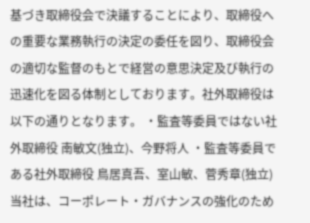基づき取締役会で決議することにより、取締役への重要な業務執行の決定の委任を図り、取締役会の適切な監督のもとで経営の意思決定及び執行の迅速化を図る体制としております。社外取締役は以下の通りとなります。 ・監査等委員ではない社外取締役 南敏文(独立)、今野将人 ・監査等委員である社外取締役 鳥居真吾、室山敏、菅秀章(独立) 当社は、コーポレート・ガバナンスの強化のため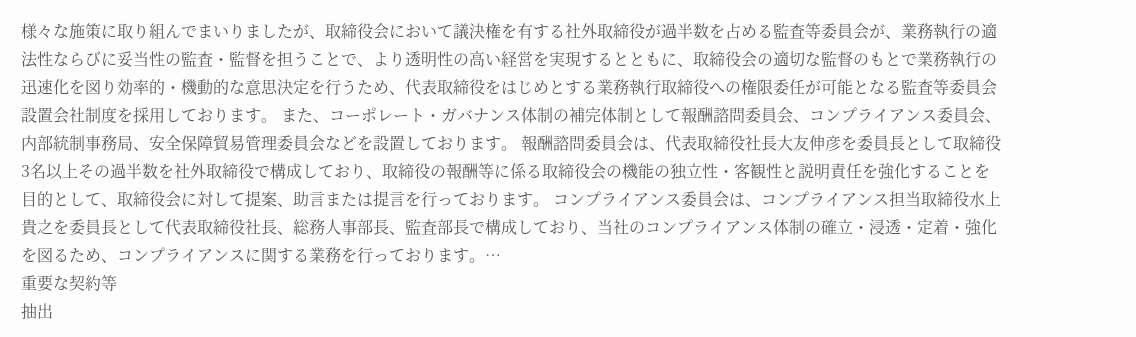様々な施策に取り組んでまいりましたが、取締役会において議決権を有する社外取締役が過半数を占める監査等委員会が、業務執行の適法性ならびに妥当性の監査・監督を担うことで、より透明性の高い経営を実現するとともに、取締役会の適切な監督のもとで業務執行の迅速化を図り効率的・機動的な意思決定を行うため、代表取締役をはじめとする業務執行取締役への権限委任が可能となる監査等委員会設置会社制度を採用しております。 また、コーポレート・ガバナンス体制の補完体制として報酬諮問委員会、コンプライアンス委員会、内部統制事務局、安全保障貿易管理委員会などを設置しております。 報酬諮問委員会は、代表取締役社長大友伸彦を委員長として取締役3名以上その過半数を社外取締役で構成しており、取締役の報酬等に係る取締役会の機能の独立性・客観性と説明責任を強化することを目的として、取締役会に対して提案、助言または提言を行っております。 コンプライアンス委員会は、コンプライアンス担当取締役水上貴之を委員長として代表取締役社長、総務人事部長、監査部長で構成しており、当社のコンプライアンス体制の確立・浸透・定着・強化を図るため、コンプライアンスに関する業務を行っております。…
重要な契約等
抽出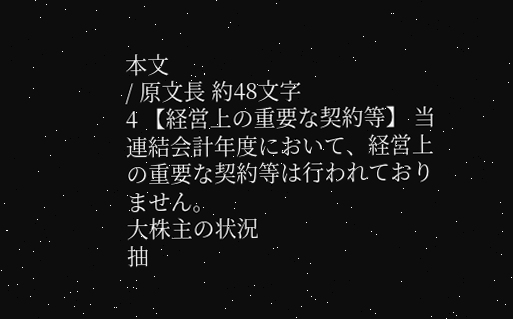本文
/ 原文長 約48文字
4 【経営上の重要な契約等】 当連結会計年度において、経営上の重要な契約等は行われておりません。
大株主の状況
抽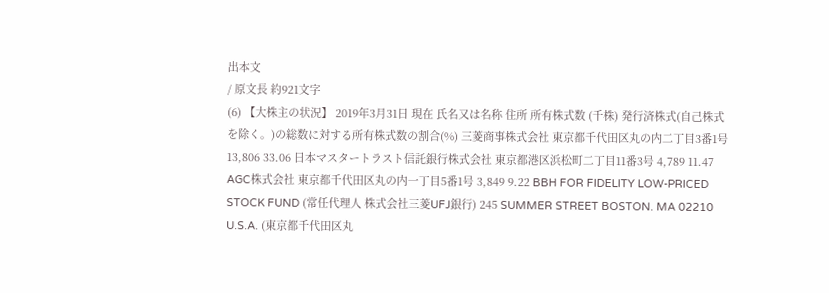出本文
/ 原文長 約921文字
(6) 【大株主の状況】 2019年3月31日 現在 氏名又は名称 住所 所有株式数 (千株) 発行済株式(自己株式を除く。)の総数に対する所有株式数の割合(%) 三菱商事株式会社 東京都千代田区丸の内二丁目3番1号 13,806 33.06 日本マスタートラスト信託銀行株式会社 東京都港区浜松町二丁目11番3号 4,789 11.47 AGC株式会社 東京都千代田区丸の内一丁目5番1号 3,849 9.22 BBH FOR FIDELITY LOW-PRICED STOCK FUND (常任代理人 株式会社三菱UFJ銀行) 245 SUMMER STREET BOSTON. MA 02210 U.S.A. (東京都千代田区丸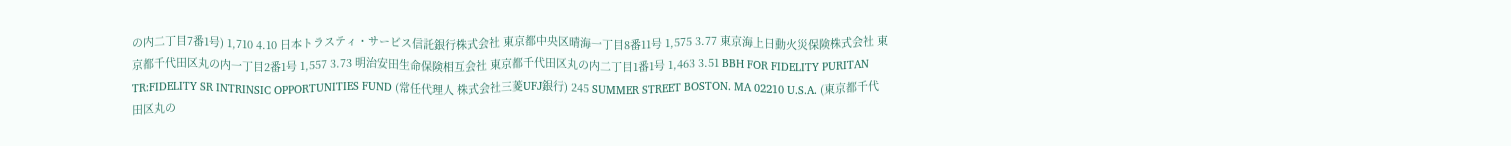の内二丁目7番1号) 1,710 4.10 日本トラスティ・サービス信託銀行株式会社 東京都中央区晴海一丁目8番11号 1,575 3.77 東京海上日動火災保険株式会社 東京都千代田区丸の内一丁目2番1号 1,557 3.73 明治安田生命保険相互会社 東京都千代田区丸の内二丁目1番1号 1,463 3.51 BBH FOR FIDELITY PURITAN TR:FIDELITY SR INTRINSIC OPPORTUNITIES FUND (常任代理人 株式会社三菱UFJ銀行) 245 SUMMER STREET BOSTON. MA 02210 U.S.A. (東京都千代田区丸の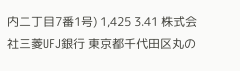内二丁目7番1号) 1,425 3.41 株式会社三菱UFJ銀行 東京都千代田区丸の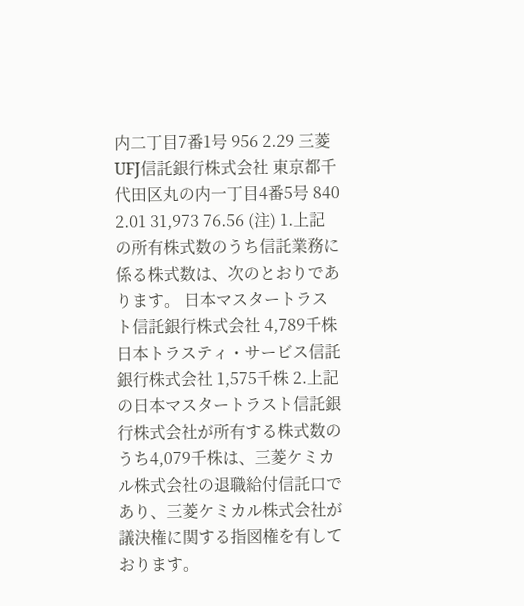内二丁目7番1号 956 2.29 三菱UFJ信託銀行株式会社 東京都千代田区丸の内一丁目4番5号 840 2.01 31,973 76.56 (注) 1.上記の所有株式数のうち信託業務に係る株式数は、次のとおりであります。 日本マスタートラスト信託銀行株式会社 4,789千株 日本トラスティ・サービス信託銀行株式会社 1,575千株 2.上記の日本マスタートラスト信託銀行株式会社が所有する株式数のうち4,079千株は、三菱ケミカル株式会社の退職給付信託口であり、三菱ケミカル株式会社が議決権に関する指図権を有しております。